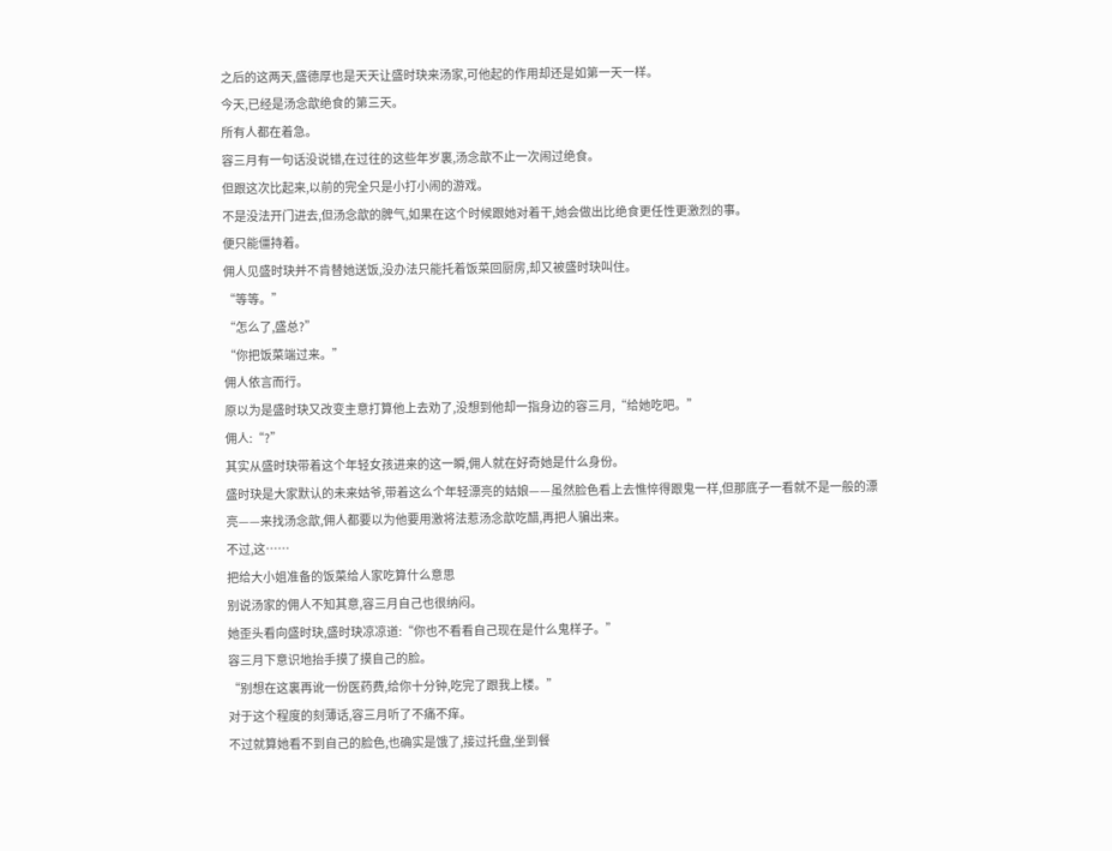之后的这两天,盛德厚也是天天让盛时玦来汤家,可他起的作用却还是如第一天一样。
今天,已经是汤念歆绝食的第三天。
所有人都在着急。
容三月有一句话没说错,在过往的这些年岁裏,汤念歆不止一次闹过绝食。
但跟这次比起来,以前的完全只是小打小闹的游戏。
不是没法开门进去,但汤念歆的脾气,如果在这个时候跟她对着干,她会做出比绝食更任性更激烈的事。
便只能僵持着。
佣人见盛时玦并不肯替她送饭,没办法只能托着饭菜回厨房,却又被盛时玦叫住。
“等等。”
“怎么了,盛总?”
“你把饭菜端过来。”
佣人依言而行。
原以为是盛时玦又改变主意打算他上去劝了,没想到他却一指身边的容三月,“给她吃吧。”
佣人:“?”
其实从盛时玦带着这个年轻女孩进来的这一瞬,佣人就在好奇她是什么身份。
盛时玦是大家默认的未来姑爷,带着这么个年轻漂亮的姑娘——虽然脸色看上去憔悴得跟鬼一样,但那底子一看就不是一般的漂亮——来找汤念歆,佣人都要以为他要用激将法惹汤念歆吃醋,再把人骗出来。
不过,这……
把给大小姐准备的饭菜给人家吃算什么意思
别说汤家的佣人不知其意,容三月自己也很纳闷。
她歪头看向盛时玦,盛时玦凉凉道:“你也不看看自己现在是什么鬼样子。”
容三月下意识地抬手摸了摸自己的脸。
“别想在这裏再讹一份医药费,给你十分钟,吃完了跟我上楼。”
对于这个程度的刻薄话,容三月听了不痛不痒。
不过就算她看不到自己的脸色,也确实是饿了,接过托盘,坐到餐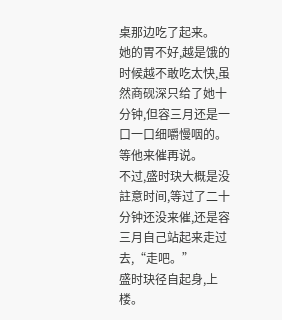桌那边吃了起来。
她的胃不好,越是饿的时候越不敢吃太快,虽然商砚深只给了她十分钟,但容三月还是一口一口细嚼慢咽的。
等他来催再说。
不过,盛时玦大概是没註意时间,等过了二十分钟还没来催,还是容三月自己站起来走过去,“走吧。”
盛时玦径自起身,上楼。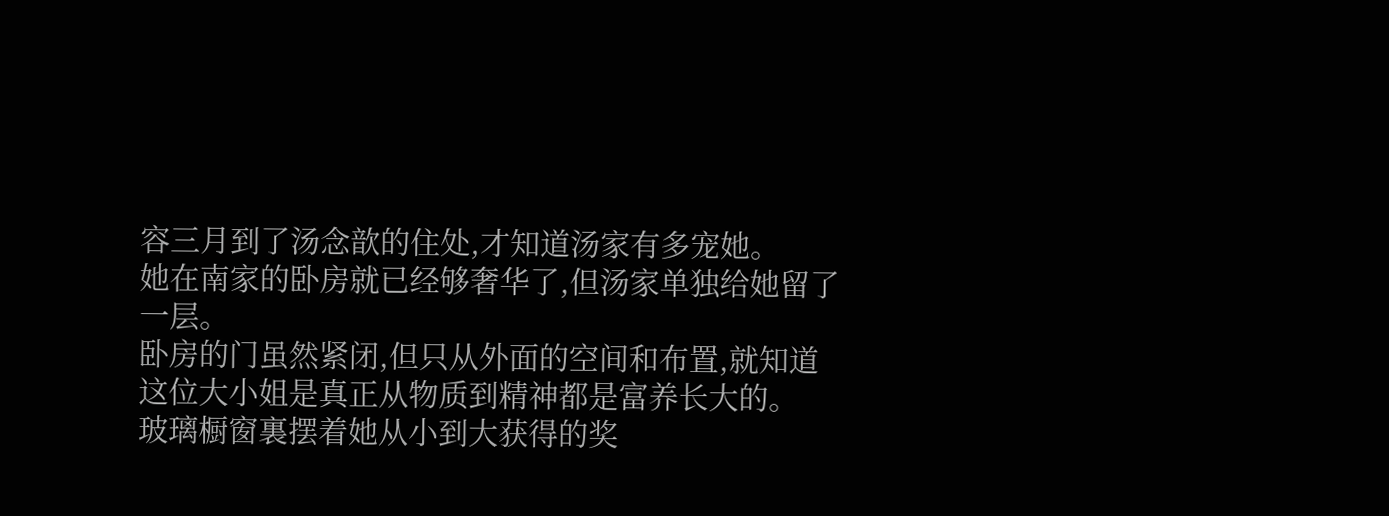容三月到了汤念歆的住处,才知道汤家有多宠她。
她在南家的卧房就已经够奢华了,但汤家单独给她留了一层。
卧房的门虽然紧闭,但只从外面的空间和布置,就知道这位大小姐是真正从物质到精神都是富养长大的。
玻璃橱窗裏摆着她从小到大获得的奖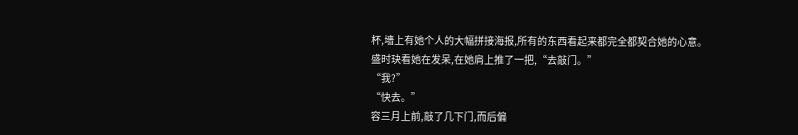杯,墻上有她个人的大幅拼接海报,所有的东西看起来都完全都契合她的心意。
盛时玦看她在发呆,在她肩上推了一把,“去敲门。”
“我?”
“快去。”
容三月上前,敲了几下门,而后偏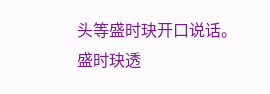头等盛时玦开口说话。
盛时玦透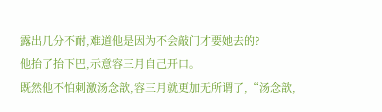露出几分不耐,难道他是因为不会敲门才要她去的?
他抬了抬下巴,示意容三月自己开口。
既然他不怕刺激汤念歆,容三月就更加无所谓了,“汤念歆,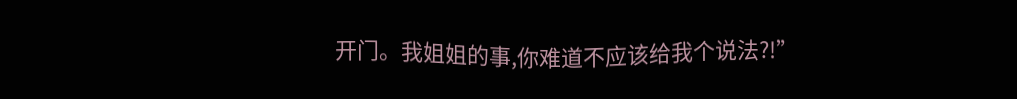开门。我姐姐的事,你难道不应该给我个说法?!”